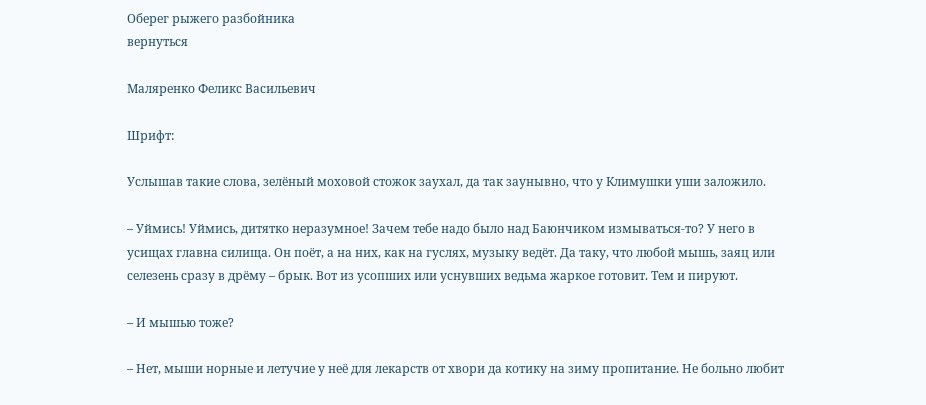Оберег рыжего разбойника
вернуться

Маляренко Феликс Васильевич

Шрифт:

Услышав такие слова, зелёный моховой стожок заухал, да так заунывно, что у Климушки уши заложило.

– Уймись! Уймись, дитятко неразумное! Зачем тебе надо было над Баюнчиком измываться-то? У него в усищах главна силища. Он поёт, а на них, как на гуслях, музыку ведёт. Да таку, что любой мышь, заяц или селезень сразу в дрёму – брык. Вот из усопших или уснувших ведьма жаркое готовит. Тем и пируют.

– И мышью тоже?

– Нет, мыши норные и летучие у неё для лекарств от хвори да котику на зиму пропитание. Не больно любит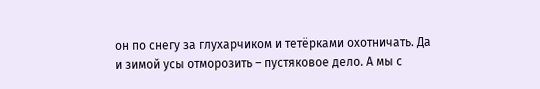он по снегу за глухарчиком и тетёрками охотничать. Да и зимой усы отморозить – пустяковое дело. А мы с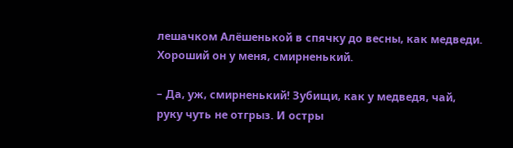лешачком Алёшенькой в спячку до весны, как медведи. Хороший он у меня, смирненький.

– Да, уж, смирненький! Зубищи, как у медведя, чай, руку чуть не отгрыз. И остры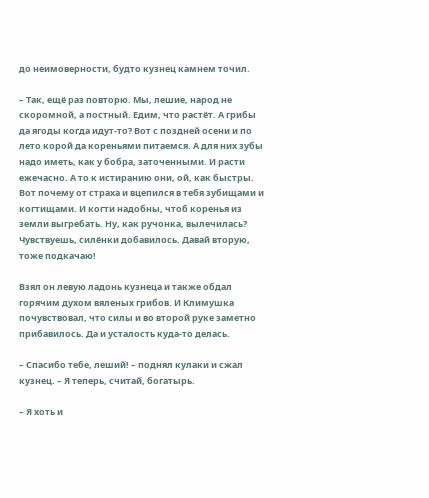до неимоверности, будто кузнец камнем точил.

– Так, ещё раз повторю. Мы, лешие, народ не скоромной, а постный. Едим, что растёт. А грибы да ягоды когда идут-то? Вот с поздней осени и по лето корой да кореньями питаемся. А для них зубы надо иметь, как у бобра, заточенными. И расти ежечасно. А то к истиранию они, ой, как быстры. Вот почему от страха и вцепился в тебя зубищами и когтищами. И когти надобны, чтоб коренья из земли выгребать. Ну, как ручонка, вылечилась? Чувствуешь, силёнки добавилось. Давай вторую, тоже подкачаю!

Взял он левую ладонь кузнеца и также обдал горячим духом вяленых грибов. И Климушка почувствовал, что силы и во второй руке заметно прибавилось. Да и усталость куда-то делась.

– Спасибо тебе, леший! – поднял кулаки и сжал кузнец. – Я теперь, считай, богатырь.

– Я хоть и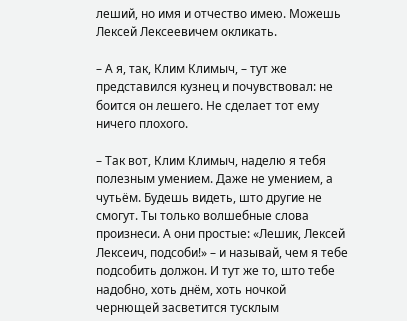леший, но имя и отчество имею. Можешь Лексей Лексеевичем окликать.

– А я, так, Клим Климыч, – тут же представился кузнец и почувствовал: не боится он лешего. Не сделает тот ему ничего плохого.

– Так вот, Клим Климыч, наделю я тебя полезным умением. Даже не умением, а чутьём. Будешь видеть, што другие не смогут. Ты только волшебные слова произнеси. А они простые: «Лешик, Лексей Лексеич, подсоби!» – и называй, чем я тебе подсобить должон. И тут же то, што тебе надобно, хоть днём, хоть ночкой чернющей засветится тусклым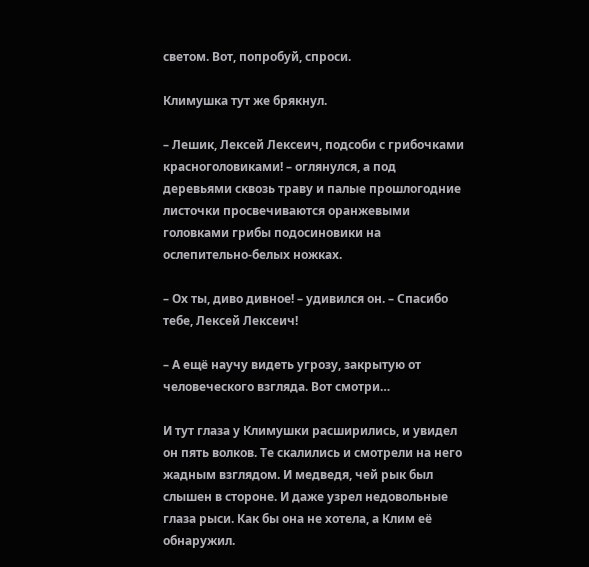светом. Вот, попробуй, спроси.

Климушка тут же брякнул.

– Лешик, Лексей Лексеич, подсоби с грибочками красноголовиками! – оглянулся, а под деревьями сквозь траву и палые прошлогодние листочки просвечиваются оранжевыми головками грибы подосиновики на ослепительно-белых ножках.

– Ох ты, диво дивное! – удивился он. – Спасибо тебе, Лексей Лексеич!

– А ещё научу видеть угрозу, закрытую от человеческого взгляда. Вот смотри…

И тут глаза у Климушки расширились, и увидел он пять волков. Те скалились и смотрели на него жадным взглядом. И медведя, чей рык был слышен в стороне. И даже узрел недовольные глаза рыси. Как бы она не хотела, а Клим её обнаружил.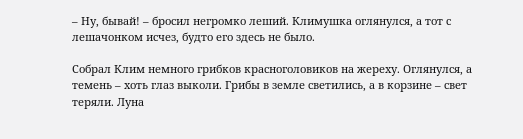– Ну, бывай! – бросил негромко леший. Климушка оглянулся, а тот с лешачонком исчез, будто его здесь не было.

Собрал Клим немного грибков красноголовиков на жереху. Оглянулся, а темень – хоть глаз выколи. Грибы в земле светились, а в корзине – свет теряли. Луна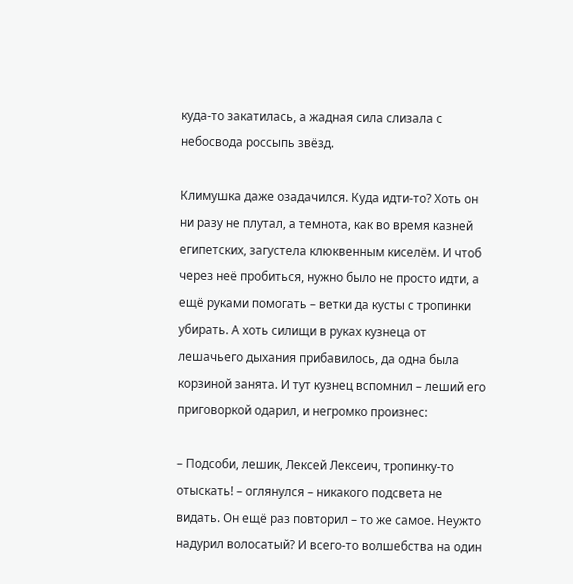куда-то закатилась, а жадная сила слизала с небосвода россыпь звёзд.

Климушка даже озадачился. Куда идти-то? Хоть он ни разу не плутал, а темнота, как во время казней египетских, загустела клюквенным киселём. И чтоб через неё пробиться, нужно было не просто идти, а ещё руками помогать – ветки да кусты с тропинки убирать. А хоть силищи в руках кузнеца от лешачьего дыхания прибавилось, да одна была корзиной занята. И тут кузнец вспомнил – леший его приговоркой одарил, и негромко произнес:

– Подсоби, лешик, Лексей Лексеич, тропинку-то отыскать! – оглянулся – никакого подсвета не видать. Он ещё раз повторил – то же самое. Неужто надурил волосатый? И всего-то волшебства на один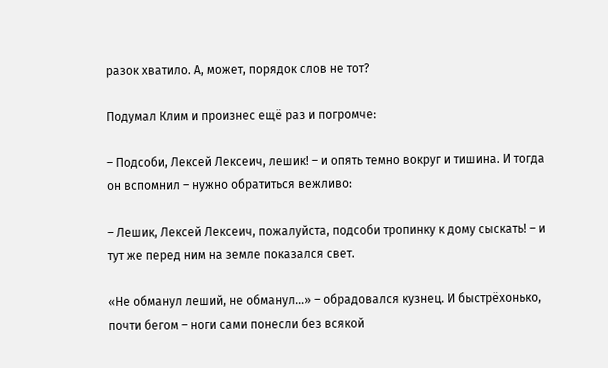разок хватило. А, может, порядок слов не тот?

Подумал Клим и произнес ещё раз и погромче:

– Подсоби, Лексей Лексеич, лешик! – и опять темно вокруг и тишина. И тогда он вспомнил – нужно обратиться вежливо:

– Лешик, Лексей Лексеич, пожалуйста, подсоби тропинку к дому сыскать! – и тут же перед ним на земле показался свет.

«Не обманул леший, не обманул…» – обрадовался кузнец. И быстрёхонько, почти бегом – ноги сами понесли без всякой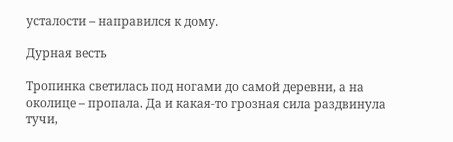усталости – направился к дому.

Дурная весть

Тропинка светилась под ногами до самой деревни, а на околице – пропала. Да и какая-то грозная сила раздвинула тучи,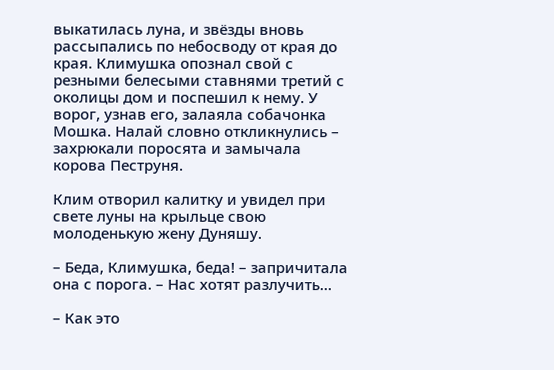выкатилась луна, и звёзды вновь рассыпались по небосводу от края до края. Климушка опознал свой с резными белесыми ставнями третий с околицы дом и поспешил к нему. У ворог, узнав его, залаяла собачонка Мошка. Налай словно откликнулись – захрюкали поросята и замычала корова Пеструня.

Клим отворил калитку и увидел при свете луны на крыльце свою молоденькую жену Дуняшу.

– Беда, Климушка, беда! – запричитала она с порога. – Нас хотят разлучить…

– Как это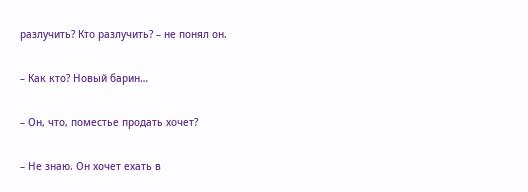разлучить? Кто разлучить? – не понял он.

– Как кто? Новый барин…

– Он, что, поместье продать хочет?

– Не знаю. Он хочет ехать в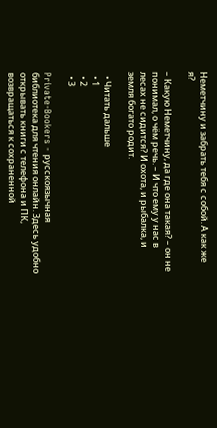Неметчину и забрать тебя с собой. А как же я?

– Какую Неметчину, да где она такая? – он не понимал, о чём речь. – И что ему у нас в лесах не сидится? И охота, и рыбалка, и земля богато родит.

  • Читать дальше
  • 1
  • 2
  • 3

Private-Bookers - русскоязычная библиотека для чтения онлайн. Здесь удобно открывать книги с телефона и ПК, возвращаться к сохраненной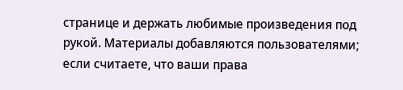странице и держать любимые произведения под рукой. Материалы добавляются пользователями; если считаете, что ваши права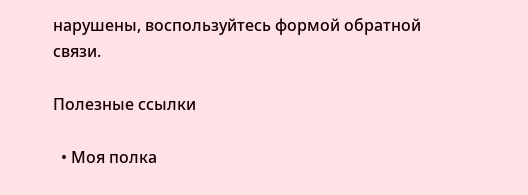нарушены, воспользуйтесь формой обратной связи.

Полезные ссылки

  • Моя полка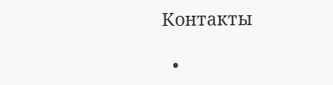Контакты

  •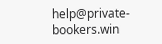help@private-bookers.win